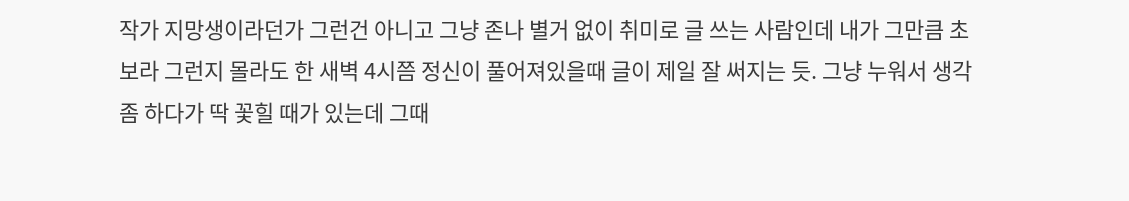작가 지망생이라던가 그런건 아니고 그냥 존나 별거 없이 취미로 글 쓰는 사람인데 내가 그만큼 초보라 그런지 몰라도 한 새벽 4시쯤 정신이 풀어져있을때 글이 제일 잘 써지는 듯. 그냥 누워서 생각 좀 하다가 딱 꽃힐 때가 있는데 그때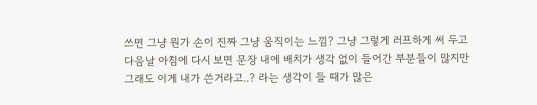쓰면 그냥 뭔가 손이 진짜 그냥 움직이는 느낌? 그냥 그렇게 러프하게 써 두고 다음날 아침에 다시 보면 문장 내에 배치가 생각 없이 들어간 부분들이 많지만 그래도 이게 내가 쓴거라고..? 라는 생각이 들 때가 많은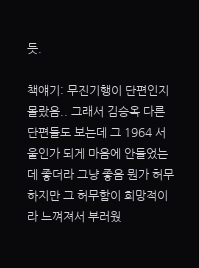듯.

책얘기: 무진기행이 단편인지 몰랐음.. 그래서 김승옥 다른 단편들도 보는데 그 1964 서울인가 되게 마음에 안들었는데 좋더라 그냥 좋음 뭔가 허무하지만 그 허무함이 희망적이라 느껴져서 부러웠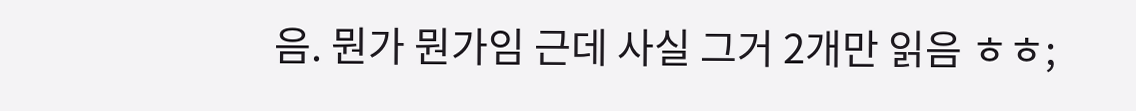음. 뭔가 뭔가임 근데 사실 그거 2개만 읽음 ㅎㅎ;